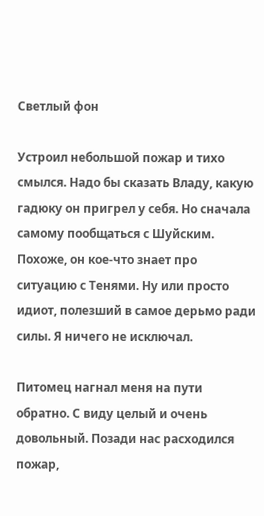Светлый фон

Устроил небольшой пожар и тихо смылся. Надо бы сказать Владу, какую гадюку он пригрел у себя. Но сначала самому пообщаться с Шуйским. Похоже, он кое-что знает про ситуацию с Тенями. Ну или просто идиот, полезший в самое дерьмо ради силы. Я ничего не исключал.

Питомец нагнал меня на пути обратно. С виду целый и очень довольный. Позади нас расходился пожар,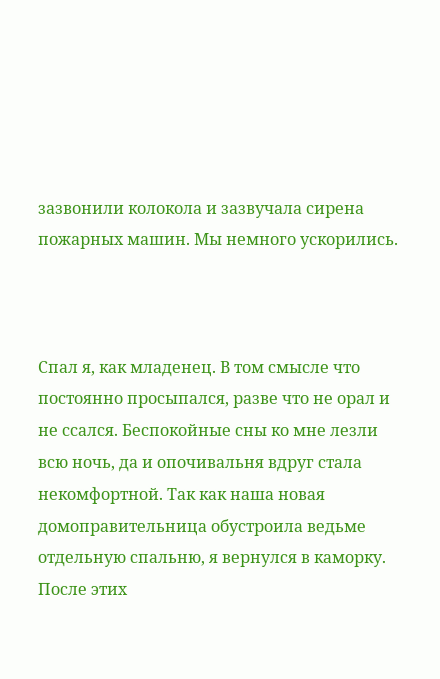зазвонили колокола и зазвучала сирена пожарных машин. Мы немного ускорились.



Спал я, как младенец. В том смысле что постоянно просыпался, разве что не орал и не ссался. Беспокойные сны ко мне лезли всю ночь, да и опочивальня вдруг стала некомфортной. Так как наша новая домоправительница обустроила ведьме отдельную спальню, я вернулся в каморку. После этих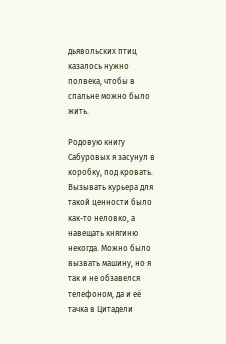дьявольских птиц казалось нужно полвека, чтобы в спальне можно было жить.

Родовую книгу Сабуровых я засунул в коробку, под кровать. Вызывать курьера для такой ценности было как-то неловко, а навещать княгиню некогда. Можно было вызвать машину, но я так и не обзавелся телефоном, да и её тачка в Цитадели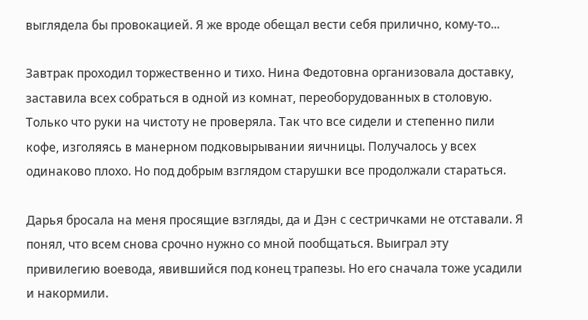выглядела бы провокацией. Я же вроде обещал вести себя прилично, кому-то...

Завтрак проходил торжественно и тихо. Нина Федотовна организовала доставку, заставила всех собраться в одной из комнат, переоборудованных в столовую. Только что руки на чистоту не проверяла. Так что все сидели и степенно пили кофе, изголяясь в манерном подковырывании яичницы. Получалось у всех одинаково плохо. Но под добрым взглядом старушки все продолжали стараться.

Дарья бросала на меня просящие взгляды, да и Дэн с сестричками не отставали. Я понял, что всем снова срочно нужно со мной пообщаться. Выиграл эту привилегию воевода, явившийся под конец трапезы. Но его сначала тоже усадили и накормили.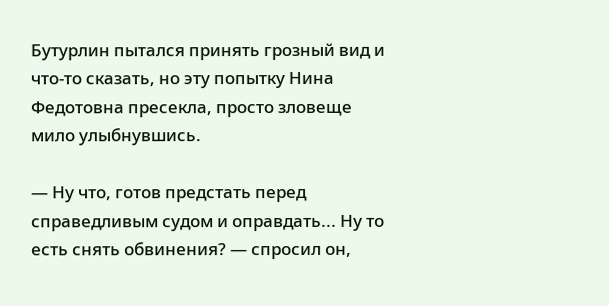Бутурлин пытался принять грозный вид и что-то сказать, но эту попытку Нина Федотовна пресекла, просто зловеще мило улыбнувшись.

— Ну что, готов предстать перед справедливым судом и оправдать... Ну то есть снять обвинения? — спросил он,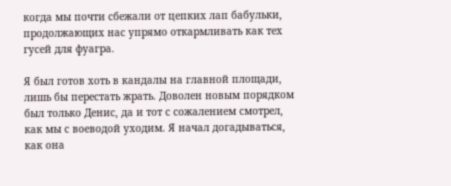когда мы почти сбежали от цепких лап бабульки, продолжающих нас упрямо откармливать как тех гусей для фуагра.

Я был готов хоть в кандалы на главной площади, лишь бы перестать жрать. Доволен новым порядком был только Денис, да и тот с сожалением смотрел, как мы с воеводой уходим. Я начал догадываться, как она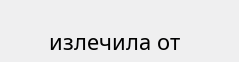излечила от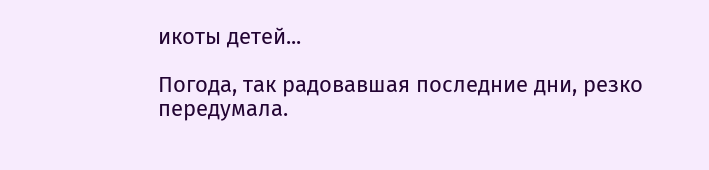икоты детей...

Погода, так радовавшая последние дни, резко передумала.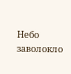Небо заволокло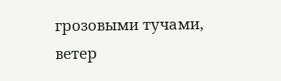грозовыми тучами, ветер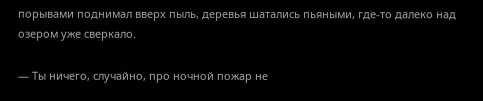порывами поднимал вверх пыль, деревья шатались пьяными, где-то далеко над озером уже сверкало.

— Ты ничего, случайно, про ночной пожар не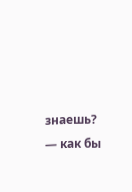знаешь? — как бы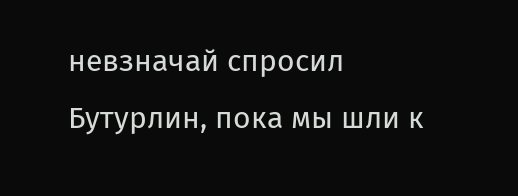невзначай спросил Бутурлин, пока мы шли к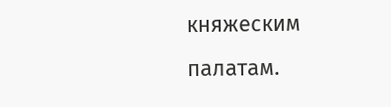княжеским палатам.